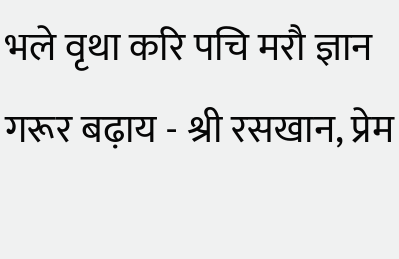भले वृथा करि पचि मरौ ज्ञान गरूर बढ़ाय - श्री रसखान, प्रेम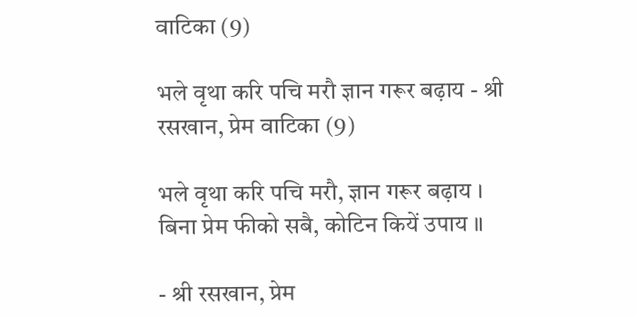वाटिका (9)

भले वृथा करि पचि मरौ ज्ञान गरूर बढ़ाय - श्री रसखान, प्रेम वाटिका (9)

भले वृथा करि पचि मरौ, ज्ञान गरूर बढ़ाय ।
बिना प्रेम फीको सबै, कोटिन कियें उपाय ॥

- श्री रसखान, प्रेम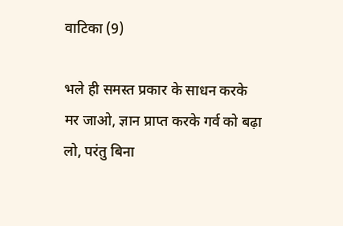वाटिका (9)

भले ही समस्त प्रकार के साधन करके मर जाओ, ज्ञान प्राप्त करके गर्व को बढ़ा लो, परंतु बिना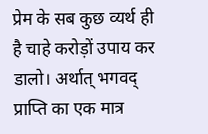प्रेम के सब कुछ व्यर्थ ही है चाहे करोड़ों उपाय कर डालो। अर्थात् भगवद् प्राप्ति का एक मात्र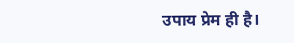उपाय प्रेम ही है।